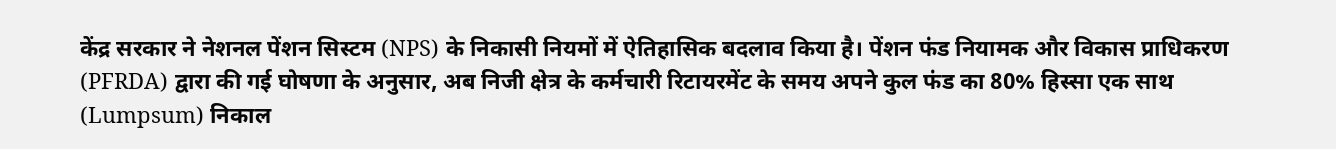केंद्र सरकार ने नेशनल पेंशन सिस्टम (NPS) के निकासी नियमों में ऐतिहासिक बदलाव किया है। पेंशन फंड नियामक और विकास प्राधिकरण (PFRDA) द्वारा की गई घोषणा के अनुसार, अब निजी क्षेत्र के कर्मचारी रिटायरमेंट के समय अपने कुल फंड का 80% हिस्सा एक साथ (Lumpsum) निकाल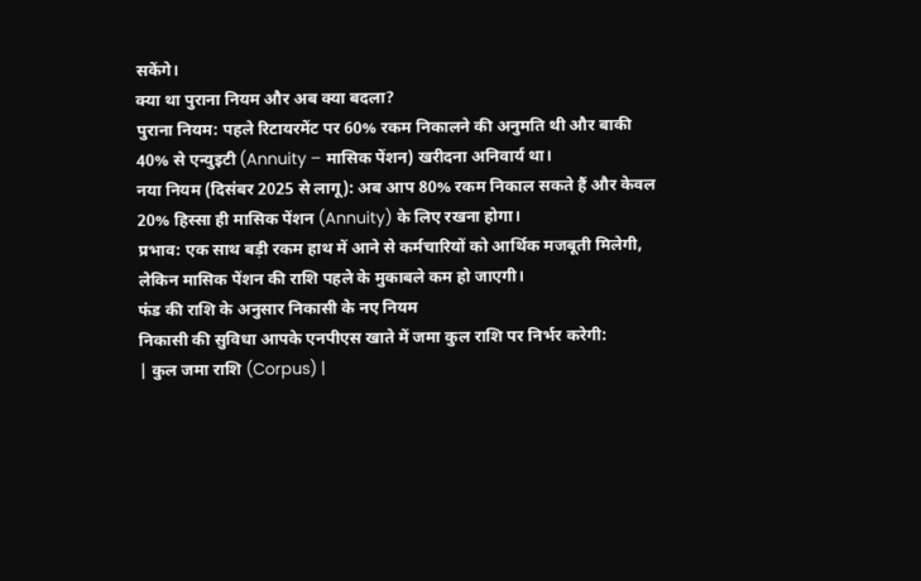सकेंगे।
क्या था पुराना नियम और अब क्या बदला?
पुराना नियम: पहले रिटायरमेंट पर 60% रकम निकालने की अनुमति थी और बाकी 40% से एन्युइटी (Annuity – मासिक पेंशन) खरीदना अनिवार्य था।
नया नियम (दिसंबर 2025 से लागू): अब आप 80% रकम निकाल सकते हैं और केवल 20% हिस्सा ही मासिक पेंशन (Annuity) के लिए रखना होगा।
प्रभाव: एक साथ बड़ी रकम हाथ में आने से कर्मचारियों को आर्थिक मजबूती मिलेगी, लेकिन मासिक पेंशन की राशि पहले के मुकाबले कम हो जाएगी।
फंड की राशि के अनुसार निकासी के नए नियम
निकासी की सुविधा आपके एनपीएस खाते में जमा कुल राशि पर निर्भर करेगी:
| कुल जमा राशि (Corpus) |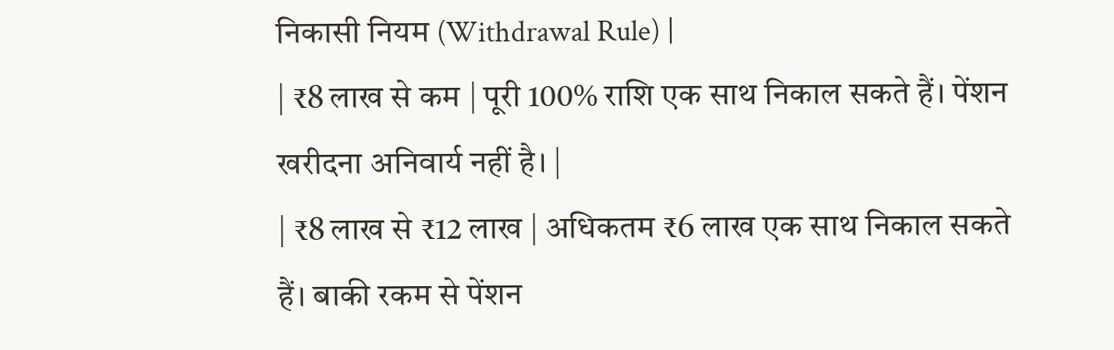निकासी नियम (Withdrawal Rule) |
| ₹8 लाख से कम | पूरी 100% राशि एक साथ निकाल सकते हैं। पेंशन खरीदना अनिवार्य नहीं है। |
| ₹8 लाख से ₹12 लाख | अधिकतम ₹6 लाख एक साथ निकाल सकते हैं। बाकी रकम से पेंशन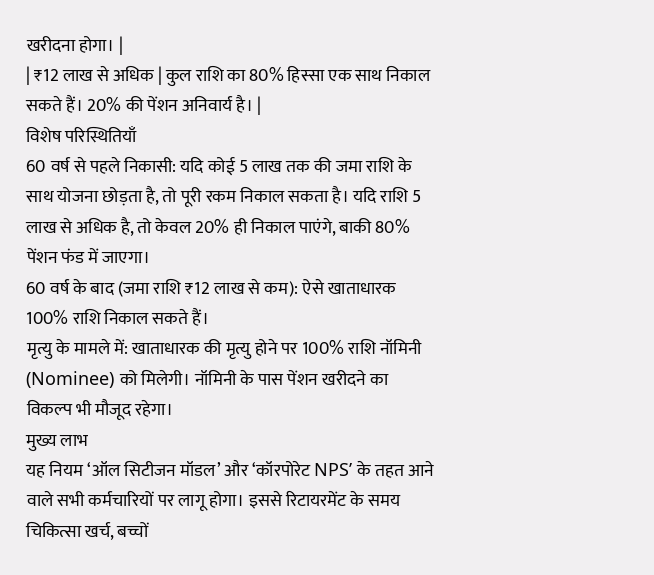खरीदना होगा। |
| ₹12 लाख से अधिक | कुल राशि का 80% हिस्सा एक साथ निकाल सकते हैं। 20% की पेंशन अनिवार्य है। |
विशेष परिस्थितियाँ
60 वर्ष से पहले निकासी: यदि कोई 5 लाख तक की जमा राशि के साथ योजना छोड़ता है, तो पूरी रकम निकाल सकता है। यदि राशि 5 लाख से अधिक है, तो केवल 20% ही निकाल पाएंगे, बाकी 80% पेंशन फंड में जाएगा।
60 वर्ष के बाद (जमा राशि ₹12 लाख से कम): ऐसे खाताधारक 100% राशि निकाल सकते हैं।
मृत्यु के मामले में: खाताधारक की मृत्यु होने पर 100% राशि नॉमिनी (Nominee) को मिलेगी। नॉमिनी के पास पेंशन खरीदने का विकल्प भी मौजूद रहेगा।
मुख्य लाभ
यह नियम ‘ऑल सिटीजन मॉडल’ और ‘कॉरपोरेट NPS’ के तहत आने वाले सभी कर्मचारियों पर लागू होगा। इससे रिटायरमेंट के समय चिकित्सा खर्च, बच्चों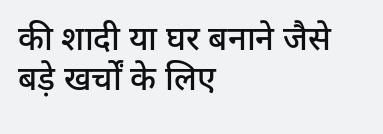की शादी या घर बनाने जैसे बड़े खर्चों के लिए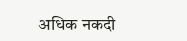अधिक नकदी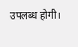उपलब्ध होगी।